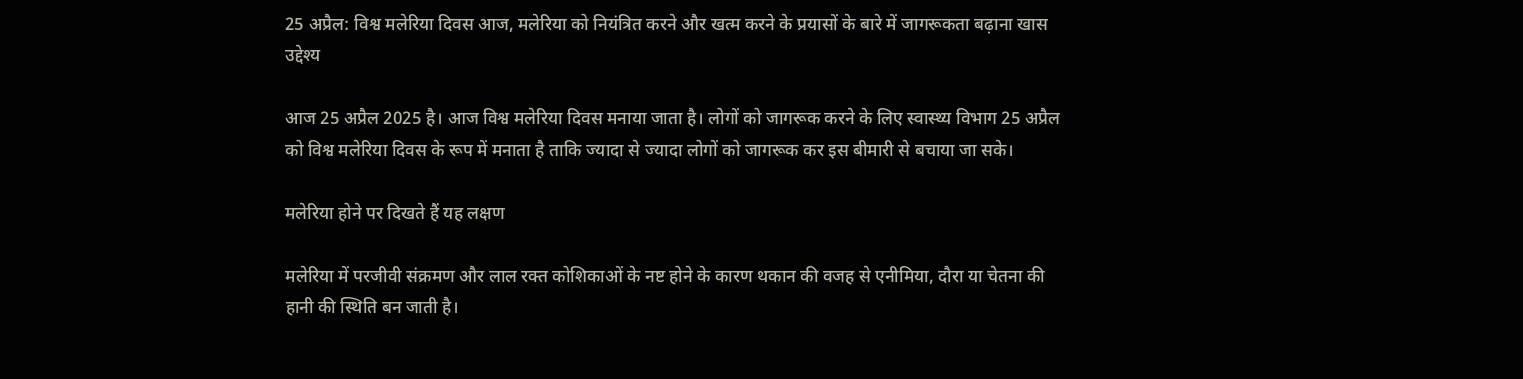25 अप्रैल: विश्व मलेरिया दिवस आज, मलेरिया को नियंत्रित करने और खत्म करने के प्रयासों के बारे में जागरूकता बढ़ाना खास उद्देश्य

आज 25 अप्रैल 2025 है। आज विश्व मलेरिया दिवस मनाया जाता है। लोगों को जागरूक करने के लिए स्वास्थ्य विभाग 25 अप्रैल को विश्व मलेरिया दिवस के रूप में मनाता है ताकि ज्यादा से ज्यादा लोगों को जागरूक कर इस बीमारी से बचाया जा सके।‌

मलेरिया होने पर दिखते हैं यह लक्षण

मलेरिया में परजीवी संक्रमण और लाल रक्त कोशिकाओं के नष्ट होने के कारण थकान की वजह से एनीमिया, दौरा या चेतना की हानी की स्थिति बन जाती है।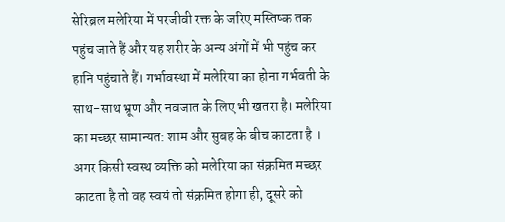सेरिब्रल मलेरिया में परजीवी रक्त के जरिए मस्तिष्क तक पहुंच जाते हैं और यह शरीर के अन्य अंगों में भी पहुंच कर हानि पहुंचाते हैं। गर्भावस्था में मलेरिया का होना गर्भवती के साथ-साथ भ्रूण और नवजात के लिए भी खतरा है। मलेरिया का मच्छर सामान्यत: शाम और सुबह के बीच काटता है । अगर किसी स्वस्थ व्यक्ति को मलेरिया का संक्रमित मच्छर काटता है तो वह स्वयं तो संक्रमित होगा ही, दूसरे को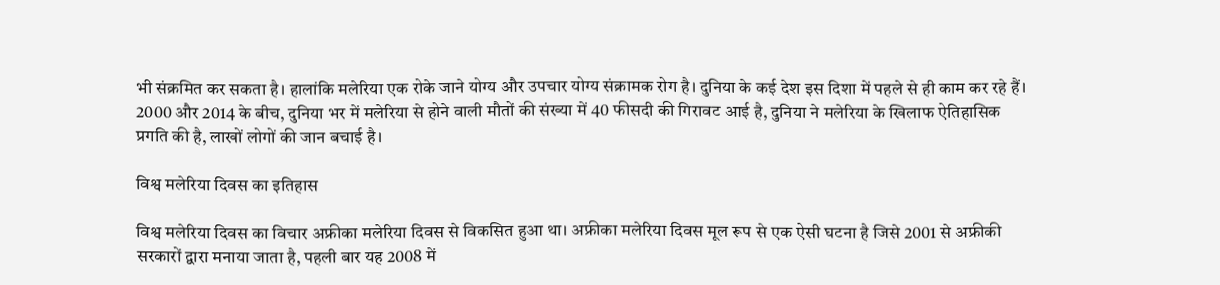भी संक्रमित कर सकता है। हालांकि मलेरिया एक रोके जाने योग्य और उपचार योग्य संक्रामक रोग है। दुनिया के कई देश इस दिशा में पहले से ही काम कर रहे हैं। 2000 और 2014 के बीच, दुनिया भर में मलेरिया से होने वाली मौतों की संख्या में 40 फीसदी की गिरावट आई है, दुनिया ने मलेरिया के खिलाफ ऐतिहासिक प्रगति की है, लाखों लोगों की जान बचाई है।

विश्व मलेरिया दिवस का इतिहास

विश्व मलेरिया दिवस का विचार अफ्रीका मलेरिया दिवस से विकसित हुआ था। अफ्रीका मलेरिया दिवस मूल रूप से एक ऐसी घटना है जिसे 2001 से अफ्रीकी सरकारों द्वारा मनाया जाता है, पहली बार यह 2008 में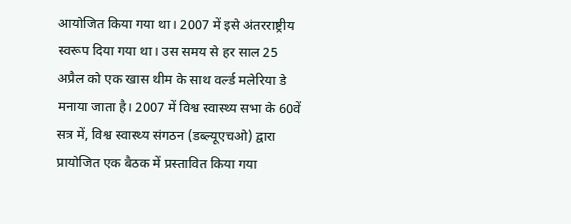आयोजित किया गया था। 2007 में इसे अंतरराष्ट्रीय स्वरूप दिया गया था। उस समय से हर साल 25 अप्रैल को एक खास थीम के साथ वर्ल्ड मलेरिया डे मनाया जाता है। 2007 में विश्व स्वास्थ्य सभा के 60वें सत्र में, विश्व स्वास्थ्य संगठन (डब्ल्यूएचओ) द्वारा प्रायोजित एक बैठक में प्रस्तावित किया गया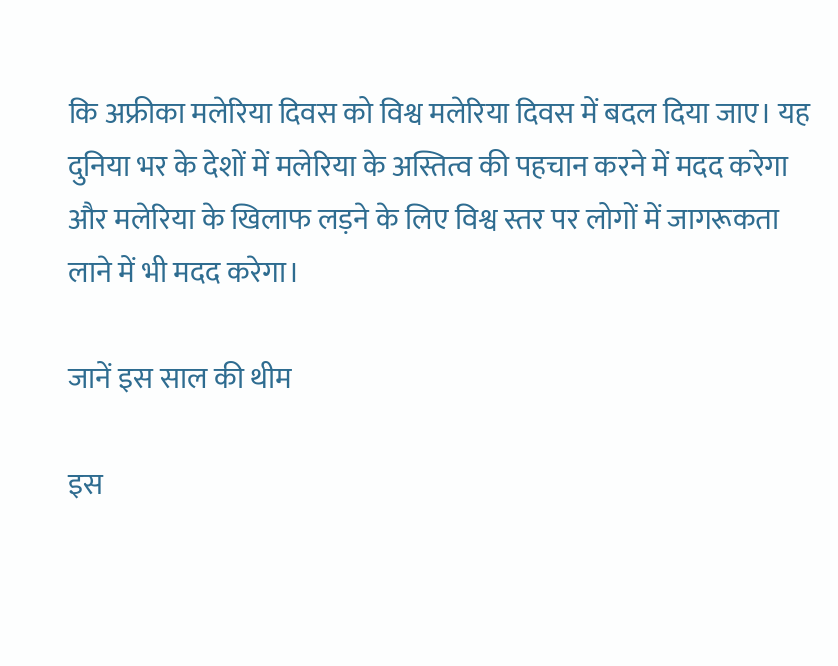कि अफ्रीका मलेरिया दिवस को विश्व मलेरिया दिवस में बदल दिया जाए। यह दुनिया भर के देशों में मलेरिया के अस्तित्व की पहचान करने में मदद करेगा और मलेरिया के खिलाफ लड़ने के लिए विश्व स्तर पर लोगों में जागरूकता लाने में भी मदद करेगा।

जानें इस साल की थीम

इस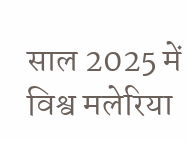साल 2025 में विश्व मलेरिया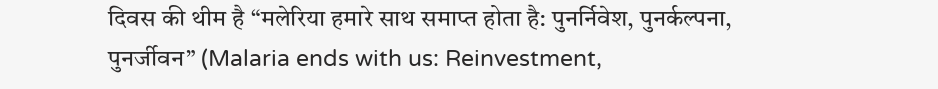दिवस की थीम है “मलेरिया हमारे साथ समाप्त होता है: पुनर्निवेश, पुनर्कल्पना, पुनर्जीवन” (Malaria ends with us: Reinvestment,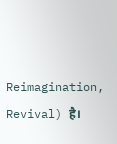Reimagination, Revival) है।